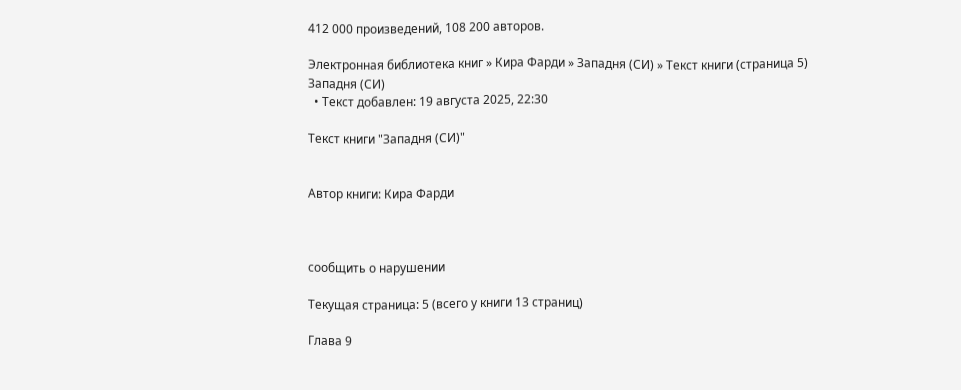412 000 произведений, 108 200 авторов.

Электронная библиотека книг » Кира Фарди » Западня (СИ) » Текст книги (страница 5)
Западня (СИ)
  • Текст добавлен: 19 августа 2025, 22:30

Текст книги "Западня (СИ)"


Автор книги: Кира Фарди



сообщить о нарушении

Текущая страница: 5 (всего у книги 13 страниц)

Глава 9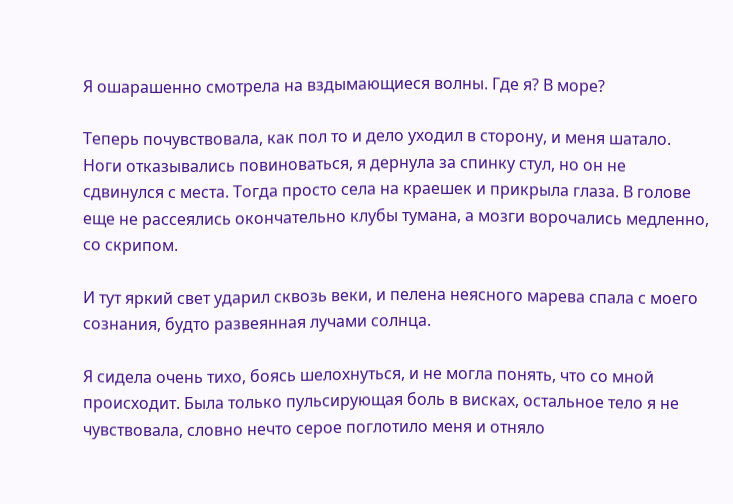Я ошарашенно смотрела на вздымающиеся волны. Где я? В море?

Теперь почувствовала, как пол то и дело уходил в сторону, и меня шатало. Ноги отказывались повиноваться, я дернула за спинку стул, но он не сдвинулся с места. Тогда просто села на краешек и прикрыла глаза. В голове еще не рассеялись окончательно клубы тумана, а мозги ворочались медленно, со скрипом.

И тут яркий свет ударил сквозь веки, и пелена неясного марева спала с моего сознания, будто развеянная лучами солнца.

Я сидела очень тихо, боясь шелохнуться, и не могла понять, что со мной происходит. Была только пульсирующая боль в висках, остальное тело я не чувствовала, словно нечто серое поглотило меня и отняло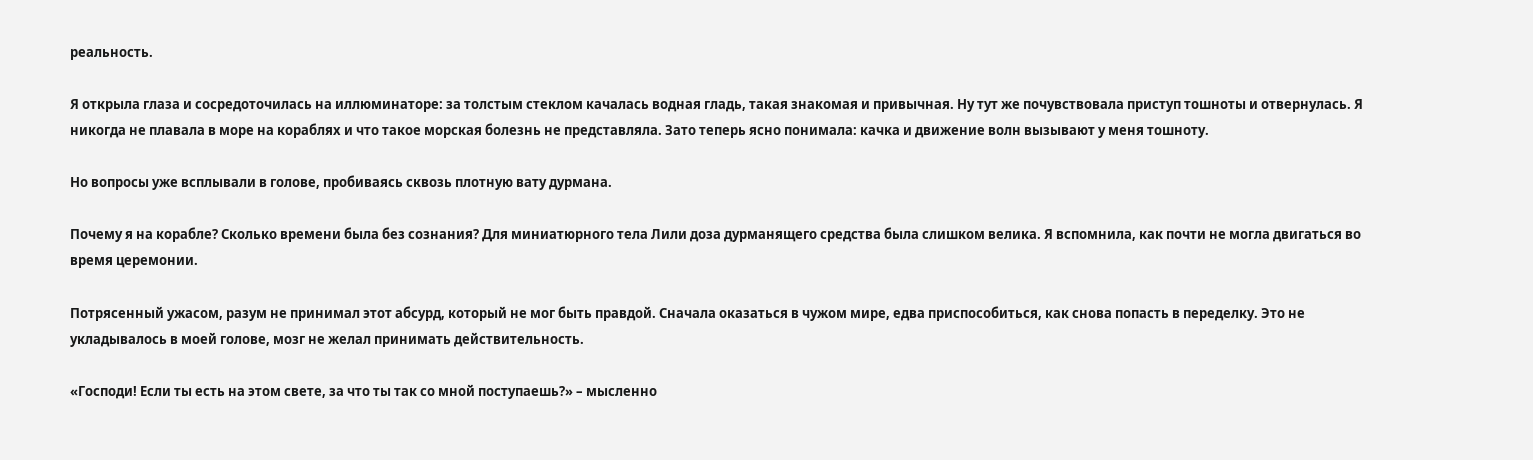реальность.

Я открыла глаза и сосредоточилась на иллюминаторе: за толстым стеклом качалась водная гладь, такая знакомая и привычная. Ну тут же почувствовала приступ тошноты и отвернулась. Я никогда не плавала в море на кораблях и что такое морская болезнь не представляла. Зато теперь ясно понимала: качка и движение волн вызывают у меня тошноту.

Но вопросы уже всплывали в голове, пробиваясь сквозь плотную вату дурмана.

Почему я на корабле? Сколько времени была без сознания? Для миниатюрного тела Лили доза дурманящего средства была слишком велика. Я вспомнила, как почти не могла двигаться во время церемонии.

Потрясенный ужасом, разум не принимал этот абсурд, который не мог быть правдой. Сначала оказаться в чужом мире, едва приспособиться, как снова попасть в переделку. Это не укладывалось в моей голове, мозг не желал принимать действительность.

«Господи! Если ты есть на этом свете, за что ты так со мной поступаешь?» – мысленно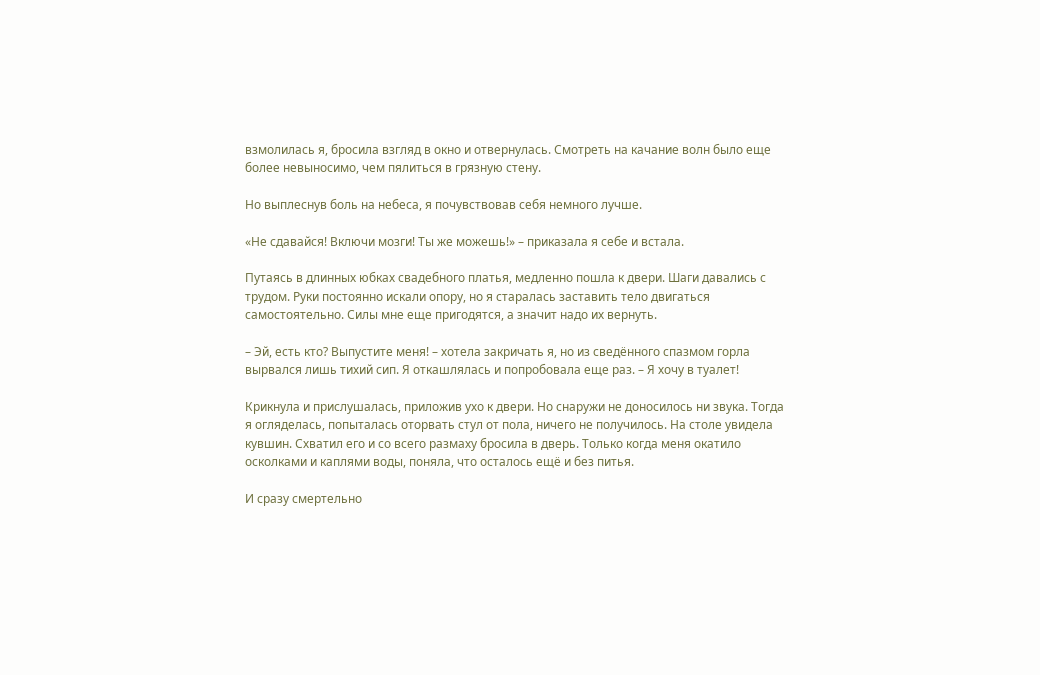взмолилась я, бросила взгляд в окно и отвернулась. Смотреть на качание волн было еще более невыносимо, чем пялиться в грязную стену.

Но выплеснув боль на небеса, я почувствовав себя немного лучше.

«Не сдавайся! Включи мозги! Ты же можешь!» – приказала я себе и встала.

Путаясь в длинных юбках свадебного платья, медленно пошла к двери. Шаги давались с трудом. Руки постоянно искали опору, но я старалась заставить тело двигаться самостоятельно. Силы мне еще пригодятся, а значит надо их вернуть.

– Эй, есть кто? Выпустите меня! – хотела закричать я, но из сведённого спазмом горла вырвался лишь тихий сип. Я откашлялась и попробовала еще раз. – Я хочу в туалет!

Крикнула и прислушалась, приложив ухо к двери. Но снаружи не доносилось ни звука. Тогда я огляделась, попыталась оторвать стул от пола, ничего не получилось. На столе увидела кувшин. Схватил его и со всего размаху бросила в дверь. Только когда меня окатило осколками и каплями воды, поняла, что осталось ещё и без питья.

И сразу смертельно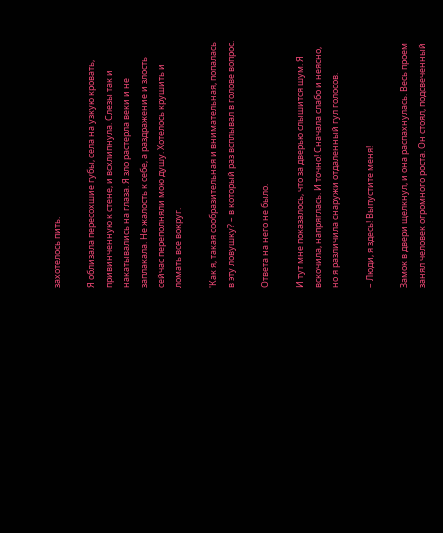захотелось пить.

Я облизала пересохшие губы, села на узкую кровать, привинченную к стене, и всхлипнула. Слезы так и накатывались на глаза. Я зло растерла веки и не заплакала. Не жалость к себе, а раздражение и злость сейчас переполняли мою душу. Хотелось крушить и ломать все вокруг.

'Как я, такая сообразительная и внимательная, попалась в эту ловушку? – в который раз всплывал в голове вопрос.

Ответа на него не было.

И тут мне показалось, что за дверью слышится шум. Я вскочила, напряглась. И точно! Сначала слабо и неясно, но я различила снаружи отдаленный гул голосов.

– Люди, я здесь! Выпустите меня!

Замок в двери щелкнул, и она распахнулась. Весь проем занял человек огромного роста. Он стоял, подсвеченный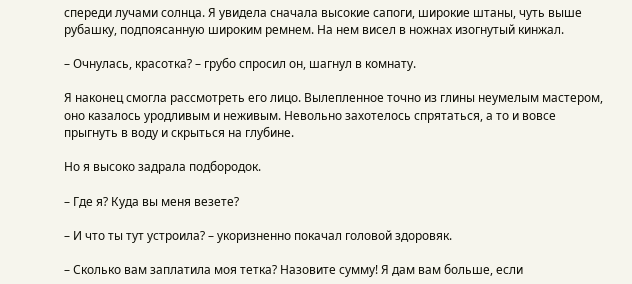спереди лучами солнца. Я увидела сначала высокие сапоги, широкие штаны, чуть выше рубашку, подпоясанную широким ремнем. На нем висел в ножнах изогнутый кинжал.

– Очнулась, красотка? – грубо спросил он, шагнул в комнату.

Я наконец смогла рассмотреть его лицо. Вылепленное точно из глины неумелым мастером, оно казалось уродливым и неживым. Невольно захотелось спрятаться, а то и вовсе прыгнуть в воду и скрыться на глубине.

Но я высоко задрала подбородок.

– Где я? Куда вы меня везете?

– И что ты тут устроила? – укоризненно покачал головой здоровяк.

– Сколько вам заплатила моя тетка? Назовите сумму! Я дам вам больше, если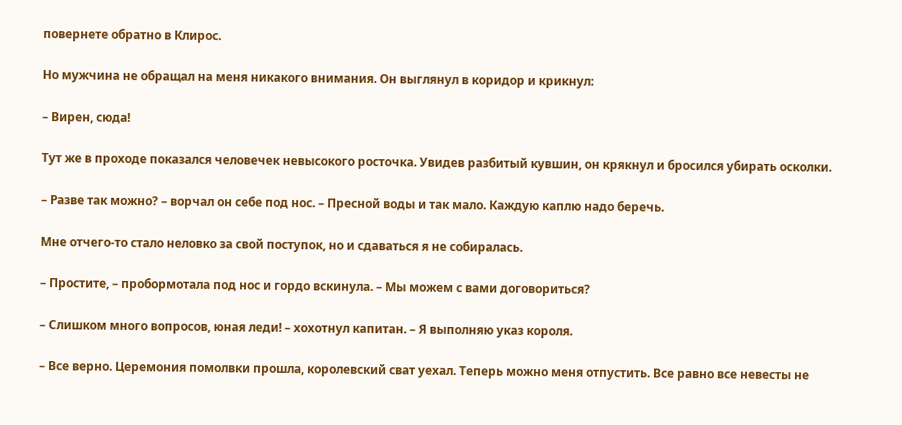повернете обратно в Клирос.

Но мужчина не обращал на меня никакого внимания. Он выглянул в коридор и крикнул:

– Вирен, сюда!

Тут же в проходе показался человечек невысокого росточка. Увидев разбитый кувшин, он крякнул и бросился убирать осколки.

– Разве так можно? – ворчал он себе под нос. – Пресной воды и так мало. Каждую каплю надо беречь.

Мне отчего-то стало неловко за свой поступок, но и сдаваться я не собиралась.

– Простите, – пробормотала под нос и гордо вскинула. – Мы можем с вами договориться?

– Слишком много вопросов, юная леди! – хохотнул капитан. – Я выполняю указ короля.

– Все верно. Церемония помолвки прошла, королевский сват уехал. Теперь можно меня отпустить. Все равно все невесты не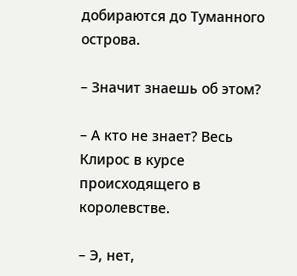добираются до Туманного острова.

– Значит знаешь об этом?

– А кто не знает? Весь Клирос в курсе происходящего в королевстве.

– Э, нет,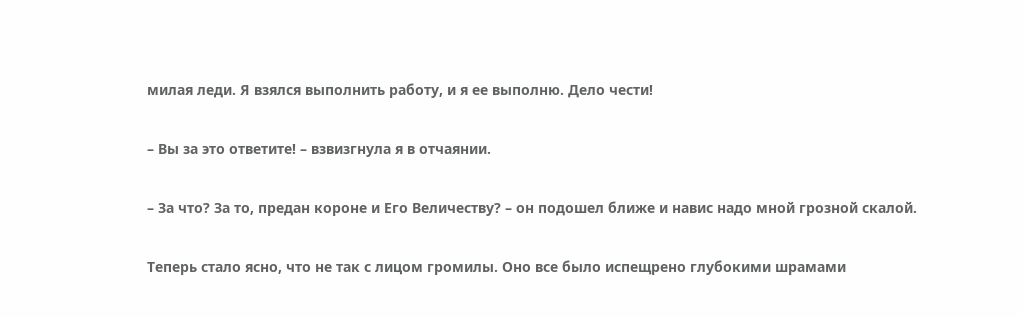милая леди. Я взялся выполнить работу, и я ее выполню. Дело чести!

– Вы за это ответите! – взвизгнула я в отчаянии.

– За что? За то, предан короне и Его Величеству? – он подошел ближе и навис надо мной грозной скалой.

Теперь стало ясно, что не так с лицом громилы. Оно все было испещрено глубокими шрамами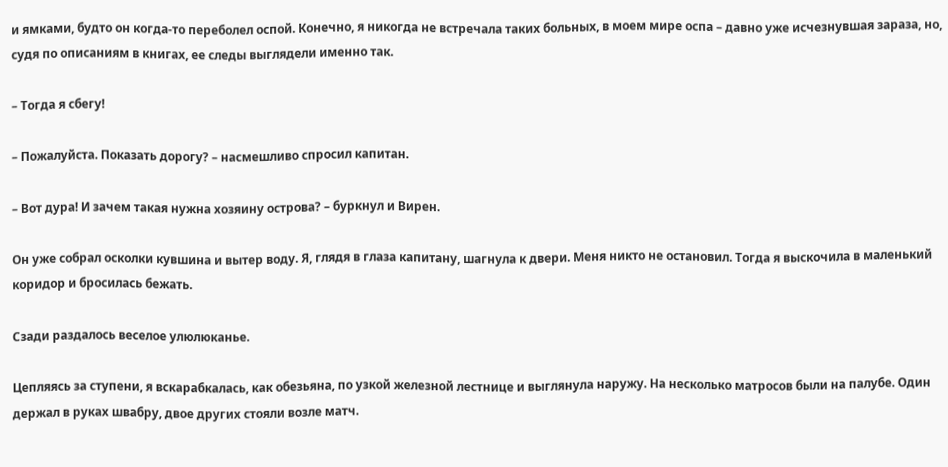и ямками, будто он когда-то переболел оспой. Конечно, я никогда не встречала таких больных, в моем мире оспа – давно уже исчезнувшая зараза, но, судя по описаниям в книгах, ее следы выглядели именно так.

– Тогда я сбегу!

– Пожалуйста. Показать дорогу? – насмешливо спросил капитан.

– Вот дура! И зачем такая нужна хозяину острова? – буркнул и Вирен.

Он уже собрал осколки кувшина и вытер воду. Я, глядя в глаза капитану, шагнула к двери. Меня никто не остановил. Тогда я выскочила в маленький коридор и бросилась бежать.

Сзади раздалось веселое улюлюканье.

Цепляясь за ступени, я вскарабкалась, как обезьяна, по узкой железной лестнице и выглянула наружу. На несколько матросов были на палубе. Один держал в руках швабру, двое других стояли возле матч.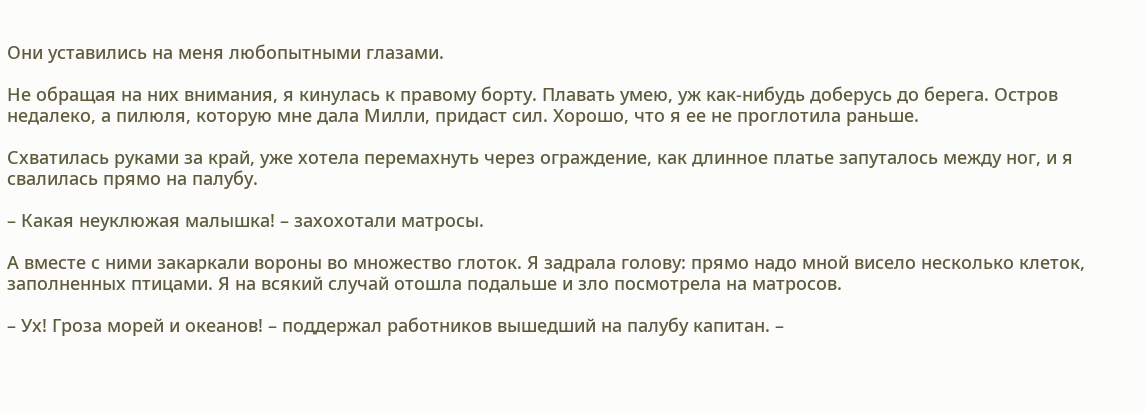Они уставились на меня любопытными глазами.

Не обращая на них внимания, я кинулась к правому борту. Плавать умею, уж как-нибудь доберусь до берега. Остров недалеко, а пилюля, которую мне дала Милли, придаст сил. Хорошо, что я ее не проглотила раньше.

Схватилась руками за край, уже хотела перемахнуть через ограждение, как длинное платье запуталось между ног, и я свалилась прямо на палубу.

– Какая неуклюжая малышка! – захохотали матросы.

А вместе с ними закаркали вороны во множество глоток. Я задрала голову: прямо надо мной висело несколько клеток, заполненных птицами. Я на всякий случай отошла подальше и зло посмотрела на матросов.

– Ух! Гроза морей и океанов! – поддержал работников вышедший на палубу капитан. –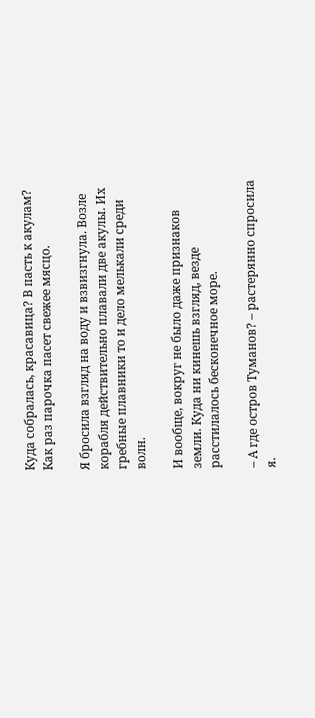Куда собралась, красавица? В пасть к акулам? Как раз парочка пасет свежее мясцо.

Я бросила взгляд на воду и взвизгнула. Возле корабля действительно плавали две акулы. Их гребные плавники то и дело мелькали среди волн.

И вообще, вокруг не было даже признаков земли. Куда ни кинешь взгляд, везде расстилалось бесконечное море.

– А где остров Туманов? – растерянно спросила я.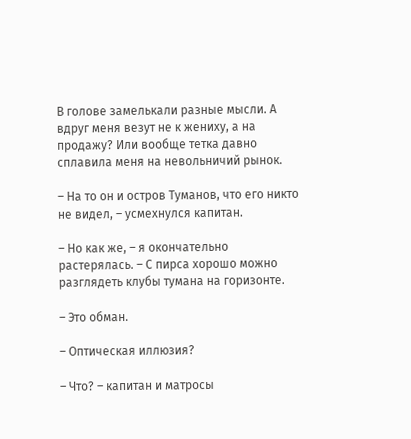В голове замелькали разные мысли. А вдруг меня везут не к жениху, а на продажу? Или вообще тетка давно сплавила меня на невольничий рынок.

– На то он и остров Туманов, что его никто не видел, – усмехнулся капитан.

– Но как же, – я окончательно растерялась. – С пирса хорошо можно разглядеть клубы тумана на горизонте.

– Это обман.

– Оптическая иллюзия?

– Что? – капитан и матросы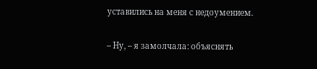уставились на меня с недоумением.

– Ну, – я замолчала: объяснять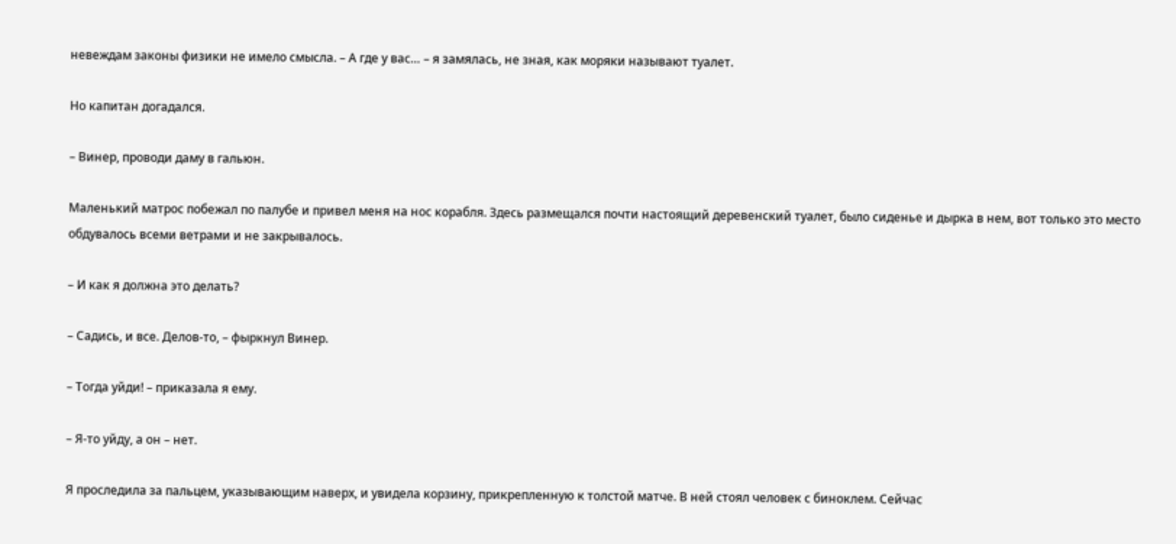невеждам законы физики не имело смысла. – А где у вас… – я замялась, не зная, как моряки называют туалет.

Но капитан догадался.

– Винер, проводи даму в гальюн.

Маленький матрос побежал по палубе и привел меня на нос корабля. Здесь размещался почти настоящий деревенский туалет, было сиденье и дырка в нем, вот только это место обдувалось всеми ветрами и не закрывалось.

– И как я должна это делать?

– Садись, и все. Делов-то, – фыркнул Винер.

– Тогда уйди! – приказала я ему.

– Я-то уйду, а он – нет.

Я проследила за пальцем, указывающим наверх, и увидела корзину, прикрепленную к толстой матче. В ней стоял человек с биноклем. Сейчас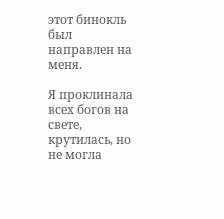этот бинокль был направлен на меня.

Я проклинала всех богов на свете, крутилась, но не могла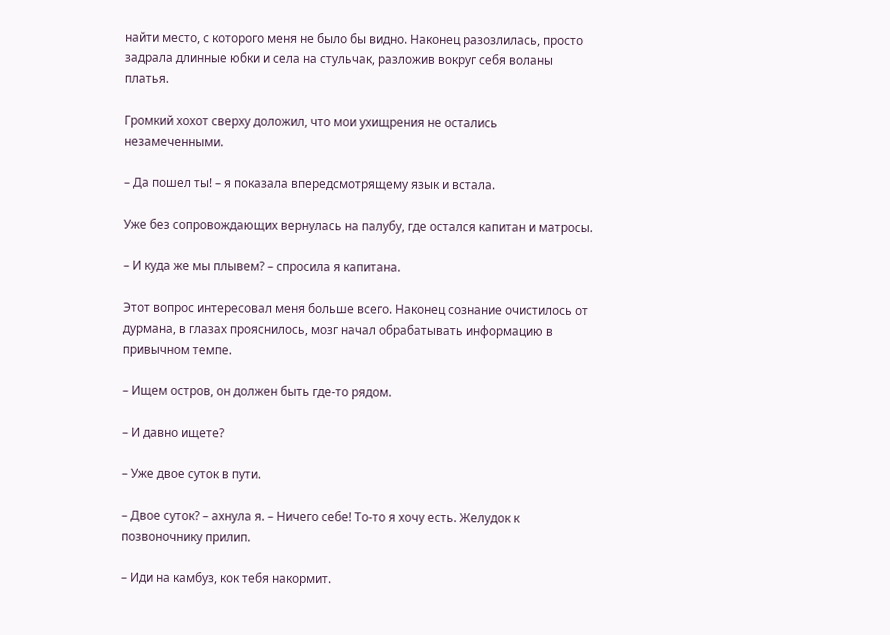найти место, с которого меня не было бы видно. Наконец разозлилась, просто задрала длинные юбки и села на стульчак, разложив вокруг себя воланы платья.

Громкий хохот сверху доложил, что мои ухищрения не остались незамеченными.

– Да пошел ты! – я показала впередсмотрящему язык и встала.

Уже без сопровождающих вернулась на палубу, где остался капитан и матросы.

– И куда же мы плывем? – спросила я капитана.

Этот вопрос интересовал меня больше всего. Наконец сознание очистилось от дурмана, в глазах прояснилось, мозг начал обрабатывать информацию в привычном темпе.

– Ищем остров, он должен быть где-то рядом.

– И давно ищете?

– Уже двое суток в пути.

– Двое суток? – ахнула я. – Ничего себе! То-то я хочу есть. Желудок к позвоночнику прилип.

– Иди на камбуз, кок тебя накормит.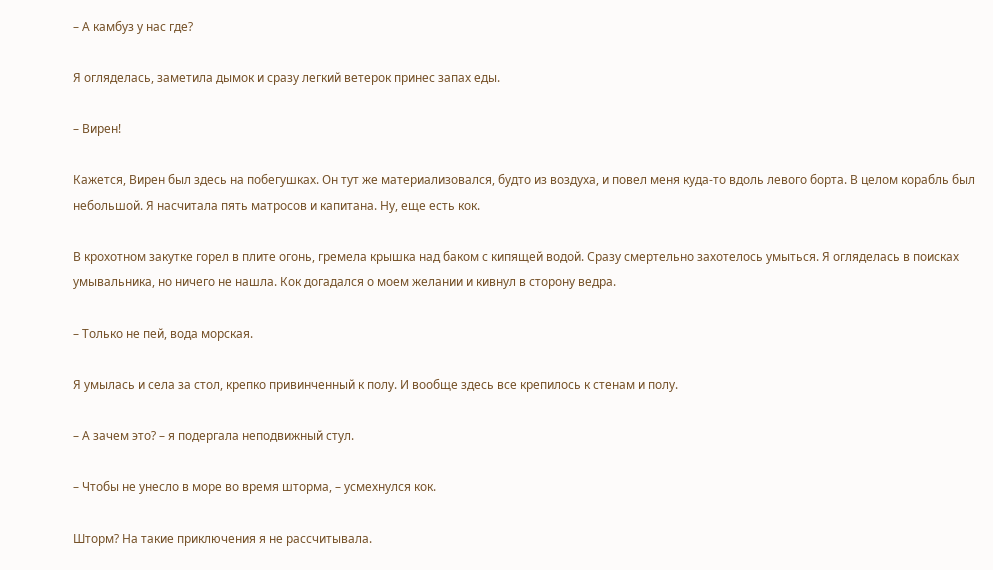– А камбуз у нас где?

Я огляделась, заметила дымок и сразу легкий ветерок принес запах еды.

– Вирен!

Кажется, Вирен был здесь на побегушках. Он тут же материализовался, будто из воздуха, и повел меня куда-то вдоль левого борта. В целом корабль был небольшой. Я насчитала пять матросов и капитана. Ну, еще есть кок.

В крохотном закутке горел в плите огонь, гремела крышка над баком с кипящей водой. Сразу смертельно захотелось умыться. Я огляделась в поисках умывальника, но ничего не нашла. Кок догадался о моем желании и кивнул в сторону ведра.

– Только не пей, вода морская.

Я умылась и села за стол, крепко привинченный к полу. И вообще здесь все крепилось к стенам и полу.

– А зачем это? – я подергала неподвижный стул.

– Чтобы не унесло в море во время шторма, – усмехнулся кок.

Шторм? На такие приключения я не рассчитывала.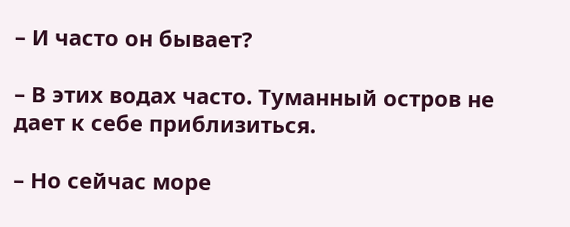– И часто он бывает?

– В этих водах часто. Туманный остров не дает к себе приблизиться.

– Но сейчас море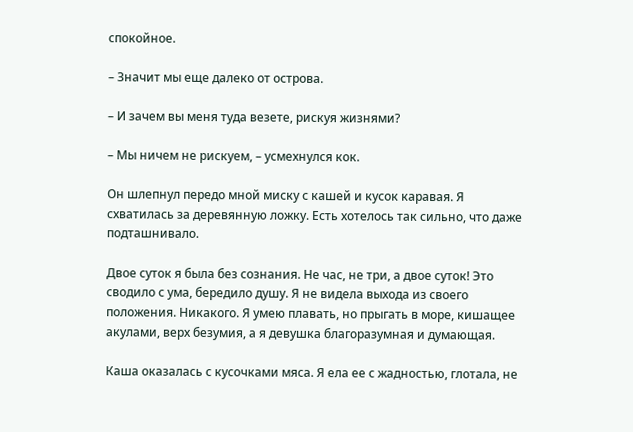спокойное.

– Значит мы еще далеко от острова.

– И зачем вы меня туда везете, рискуя жизнями?

– Мы ничем не рискуем, – усмехнулся кок.

Он шлепнул передо мной миску с кашей и кусок каравая. Я схватилась за деревянную ложку. Есть хотелось так сильно, что даже подташнивало.

Двое суток я была без сознания. Не час, не три, а двое суток! Это сводило с ума, бередило душу. Я не видела выхода из своего положения. Никакого. Я умею плавать, но прыгать в море, кишащее акулами, верх безумия, а я девушка благоразумная и думающая.

Каша оказалась с кусочками мяса. Я ела ее с жадностью, глотала, не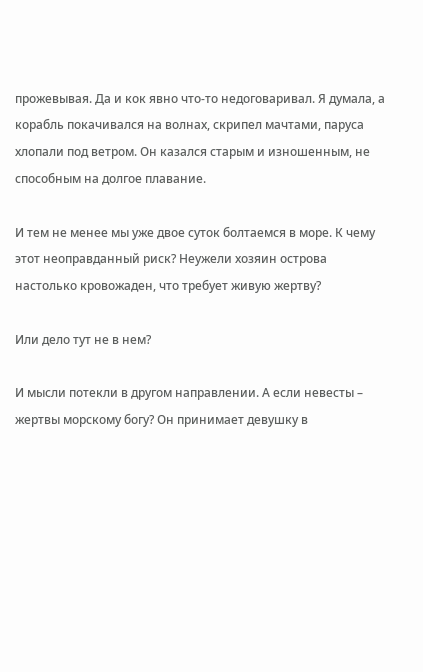прожевывая. Да и кок явно что-то недоговаривал. Я думала, а корабль покачивался на волнах, скрипел мачтами, паруса хлопали под ветром. Он казался старым и изношенным, не способным на долгое плавание.

И тем не менее мы уже двое суток болтаемся в море. К чему этот неоправданный риск? Неужели хозяин острова настолько кровожаден, что требует живую жертву?

Или дело тут не в нем?

И мысли потекли в другом направлении. А если невесты – жертвы морскому богу? Он принимает девушку в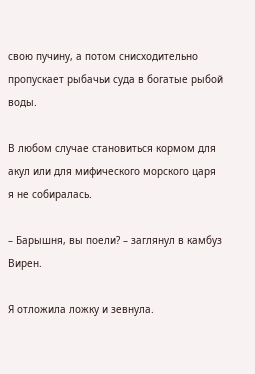свою пучину, а потом снисходительно пропускает рыбачьи суда в богатые рыбой воды.

В любом случае становиться кормом для акул или для мифического морского царя я не собиралась.

– Барышня, вы поели? – заглянул в камбуз Вирен.

Я отложила ложку и зевнула.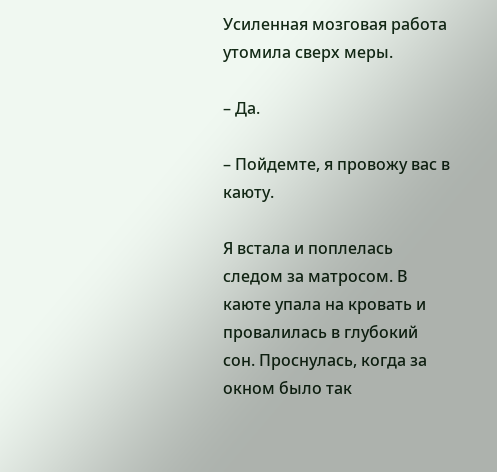Усиленная мозговая работа утомила сверх меры.

– Да.

– Пойдемте, я провожу вас в каюту.

Я встала и поплелась следом за матросом. В каюте упала на кровать и провалилась в глубокий сон. Проснулась, когда за окном было так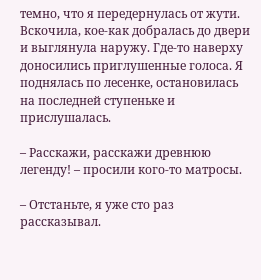темно, что я передернулась от жути. Вскочила, кое-как добралась до двери и выглянула наружу. Где-то наверху доносились приглушенные голоса. Я поднялась по лесенке, остановилась на последней ступеньке и прислушалась.

– Расскажи, расскажи древнюю легенду! – просили кого-то матросы.

– Отстаньте, я уже сто раз рассказывал.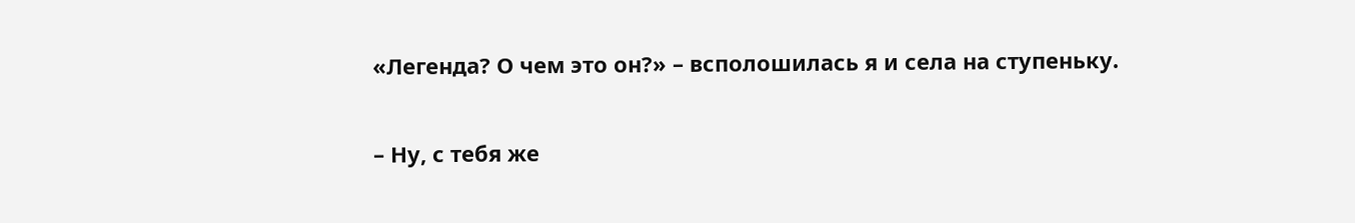«Легенда? О чем это он?» – всполошилась я и села на ступеньку.

– Ну, с тебя же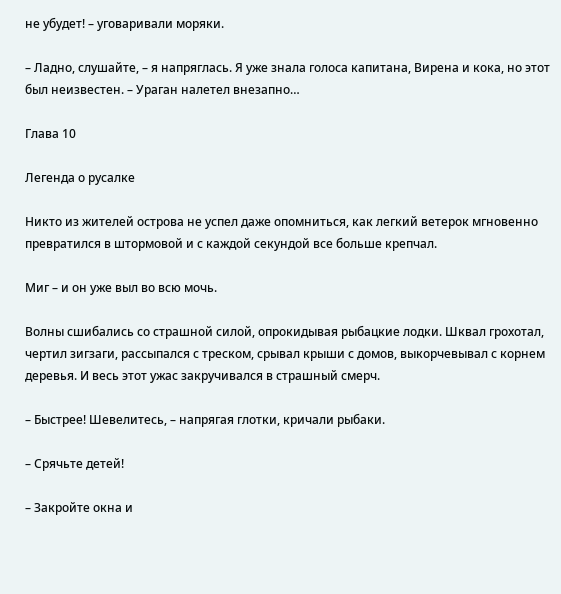не убудет! – уговаривали моряки.

– Ладно, слушайте, – я напряглась. Я уже знала голоса капитана, Вирена и кока, но этот был неизвестен. – Ураган налетел внезапно…

Глава 10

Легенда о русалке

Никто из жителей острова не успел даже опомниться, как легкий ветерок мгновенно превратился в штормовой и с каждой секундой все больше крепчал.

Миг – и он уже выл во всю мочь.

Волны сшибались со страшной силой, опрокидывая рыбацкие лодки. Шквал грохотал, чертил зигзаги, рассыпался с треском, срывал крыши с домов, выкорчевывал с корнем деревья. И весь этот ужас закручивался в страшный смерч.

– Быстрее! Шевелитесь, – напрягая глотки, кричали рыбаки.

– Срячьте детей!

– Закройте окна и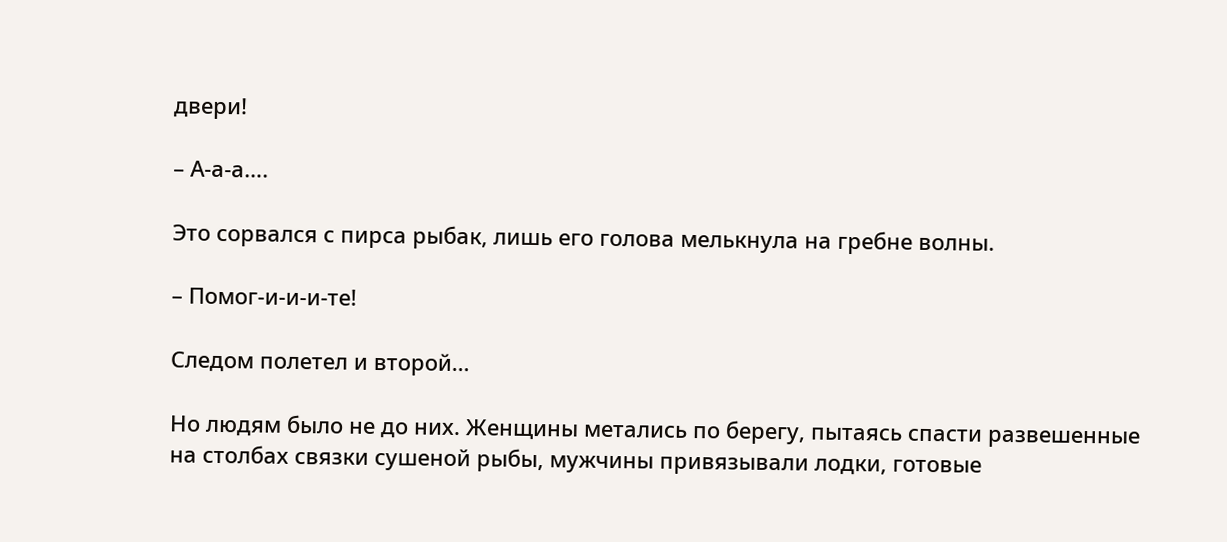двери!

– А-а-а….

Это сорвался с пирса рыбак, лишь его голова мелькнула на гребне волны.

– Помог-и-и-и-те!

Следом полетел и второй…

Но людям было не до них. Женщины метались по берегу, пытаясь спасти развешенные на столбах связки сушеной рыбы, мужчины привязывали лодки, готовые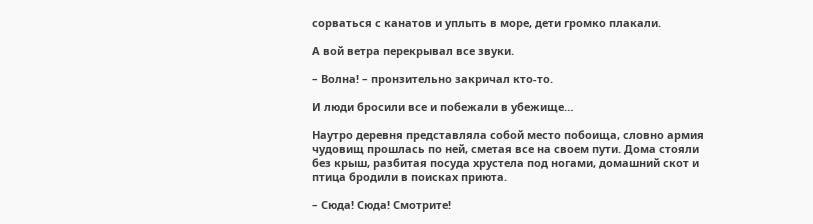сорваться с канатов и уплыть в море, дети громко плакали.

А вой ветра перекрывал все звуки.

– Волна! – пронзительно закричал кто-то.

И люди бросили все и побежали в убежище…

Наутро деревня представляла собой место побоища, словно армия чудовищ прошлась по ней, сметая все на своем пути. Дома стояли без крыш, разбитая посуда хрустела под ногами, домашний скот и птица бродили в поисках приюта.

– Сюда! Сюда! Смотрите!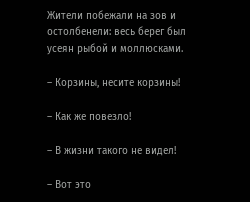Жители побежали на зов и остолбенели: весь берег был усеян рыбой и моллюсками.

– Корзины, несите корзины!

– Как же повезло!

– В жизни такого не видел!

– Вот это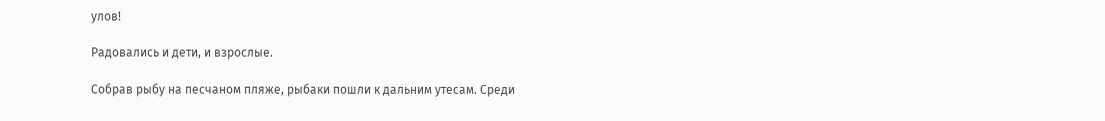улов!

Радовались и дети, и взрослые.

Собрав рыбу на песчаном пляже, рыбаки пошли к дальним утесам. Среди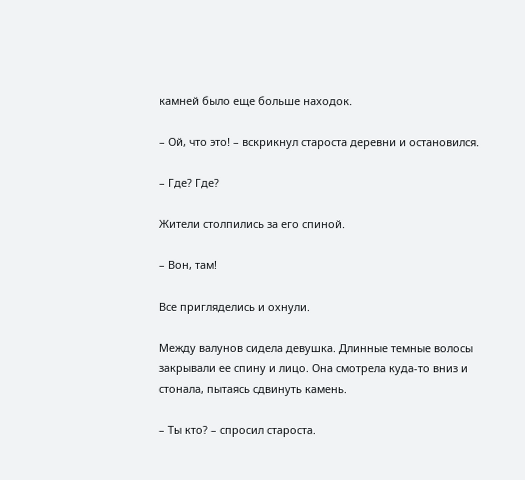камней было еще больше находок.

– Ой, что это! – вскрикнул староста деревни и остановился.

– Где? Где?

Жители столпились за его спиной.

– Вон, там!

Все пригляделись и охнули.

Между валунов сидела девушка. Длинные темные волосы закрывали ее спину и лицо. Она смотрела куда-то вниз и стонала, пытаясь сдвинуть камень.

– Ты кто? – спросил староста.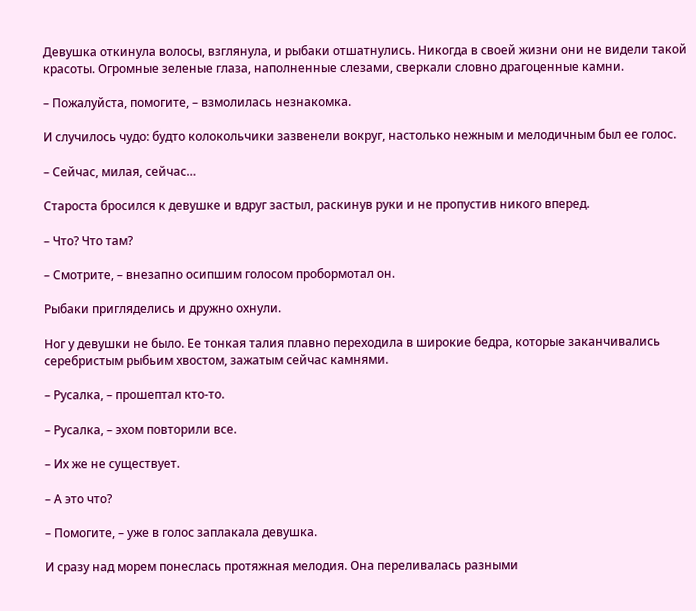Девушка откинула волосы, взглянула, и рыбаки отшатнулись. Никогда в своей жизни они не видели такой красоты. Огромные зеленые глаза, наполненные слезами, сверкали словно драгоценные камни.

– Пожалуйста, помогите, – взмолилась незнакомка.

И случилось чудо: будто колокольчики зазвенели вокруг, настолько нежным и мелодичным был ее голос.

– Сейчас, милая, сейчас…

Староста бросился к девушке и вдруг застыл, раскинув руки и не пропустив никого вперед.

– Что? Что там?

– Смотрите, – внезапно осипшим голосом пробормотал он.

Рыбаки пригляделись и дружно охнули.

Ног у девушки не было. Ее тонкая талия плавно переходила в широкие бедра, которые заканчивались серебристым рыбьим хвостом, зажатым сейчас камнями.

– Русалка, – прошептал кто-то.

– Русалка, – эхом повторили все.

– Их же не существует.

– А это что?

– Помогите, – уже в голос заплакала девушка.

И сразу над морем понеслась протяжная мелодия. Она переливалась разными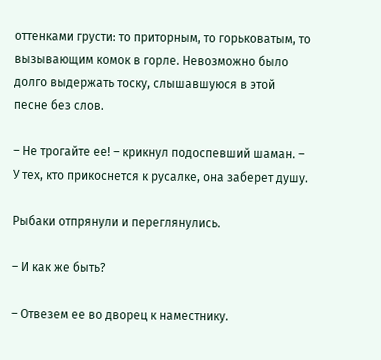оттенками грусти: то приторным, то горьковатым, то вызывающим комок в горле. Невозможно было долго выдержать тоску, слышавшуюся в этой песне без слов.

– Не трогайте ее! – крикнул подоспевший шаман. – У тех, кто прикоснется к русалке, она заберет душу.

Рыбаки отпрянули и переглянулись.

– И как же быть?

– Отвезем ее во дворец к наместнику.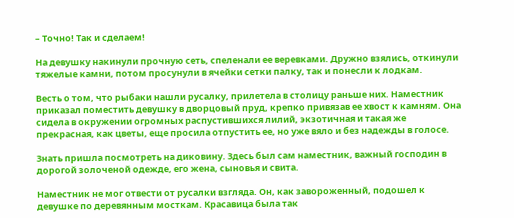– Точно! Так и сделаем!

На девушку накинули прочную сеть, спеленали ее веревками. Дружно взялись, откинули тяжелые камни, потом просунули в ячейки сетки палку, так и понесли к лодкам.

Весть о том, что рыбаки нашли русалку, прилетела в столицу раньше них. Наместник приказал поместить девушку в дворцовый пруд, крепко привязав ее хвост к камням. Она сидела в окружении огромных распустившихся лилий, экзотичная и такая же прекрасная, как цветы, еще просила отпустить ее, но уже вяло и без надежды в голосе.

Знать пришла посмотреть на диковину. Здесь был сам наместник, важный господин в дорогой золоченой одежде, его жена, сыновья и свита.

Наместник не мог отвести от русалки взгляда. Он, как завороженный, подошел к девушке по деревянным мосткам. Красавица была так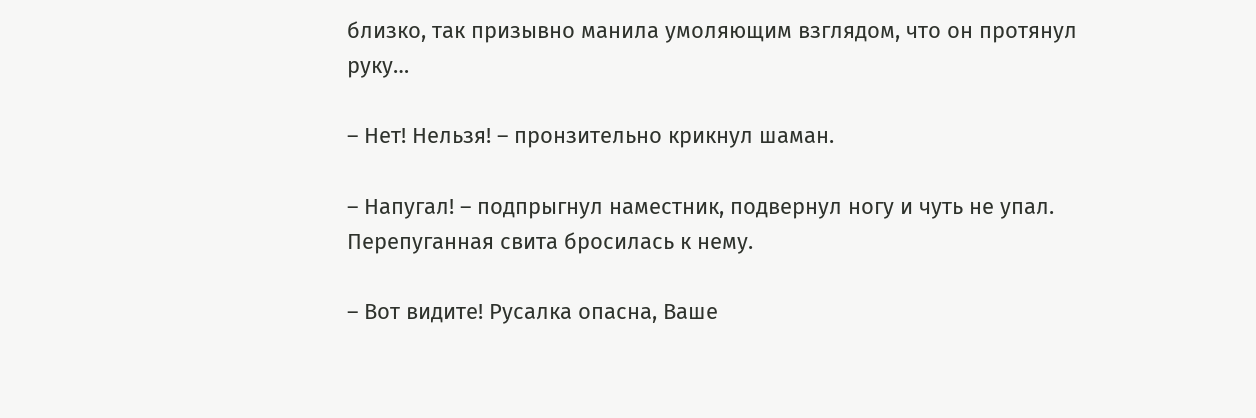близко, так призывно манила умоляющим взглядом, что он протянул руку…

– Нет! Нельзя! – пронзительно крикнул шаман.

– Напугал! – подпрыгнул наместник, подвернул ногу и чуть не упал. Перепуганная свита бросилась к нему.

– Вот видите! Русалка опасна, Ваше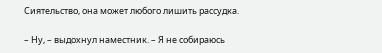Сиятельство, она может любого лишить рассудка.

– Ну, – выдохнул наместник. – Я не собираюсь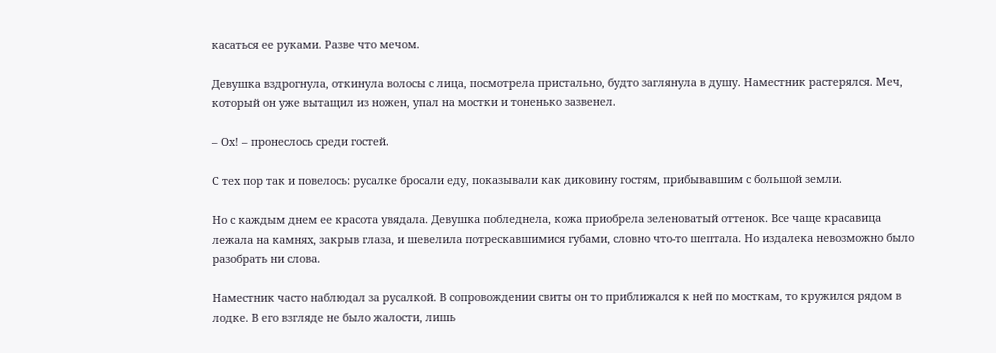касаться ее руками. Разве что мечом.

Девушка вздрогнула, откинула волосы с лица, посмотрела пристально, будто заглянула в душу. Наместник растерялся. Меч, который он уже вытащил из ножен, упал на мостки и тоненько зазвенел.

– Ох! – пронеслось среди гостей.

С тех пор так и повелось: русалке бросали еду, показывали как диковину гостям, прибывавшим с большой земли.

Но с каждым днем ее красота увядала. Девушка побледнела, кожа приобрела зеленоватый оттенок. Все чаще красавица лежала на камнях, закрыв глаза, и шевелила потрескавшимися губами, словно что-то шептала. Но издалека невозможно было разобрать ни слова.

Наместник часто наблюдал за русалкой. В сопровождении свиты он то приближался к ней по мосткам, то кружился рядом в лодке. В его взгляде не было жалости, лишь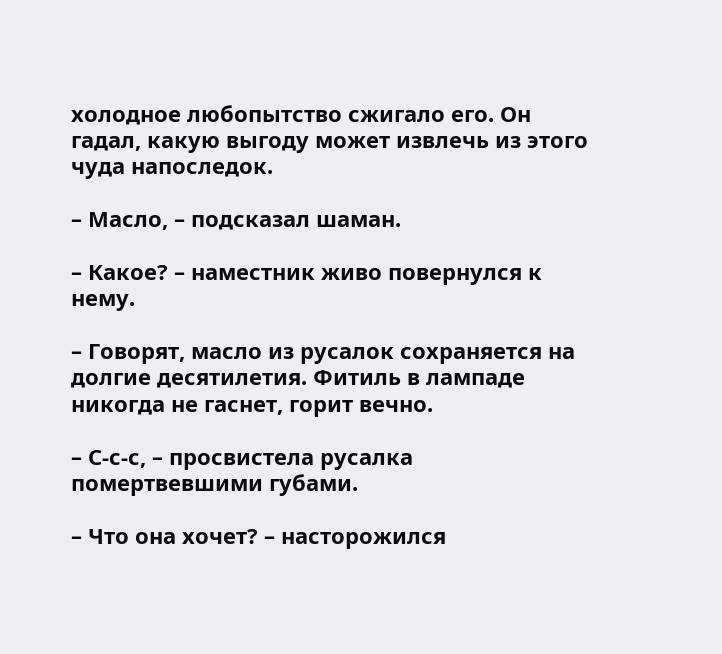холодное любопытство сжигало его. Он гадал, какую выгоду может извлечь из этого чуда напоследок.

– Масло, – подсказал шаман.

– Какое? – наместник живо повернулся к нему.

– Говорят, масло из русалок сохраняется на долгие десятилетия. Фитиль в лампаде никогда не гаснет, горит вечно.

– С-с-с, – просвистела русалка помертвевшими губами.

– Что она хочет? – насторожился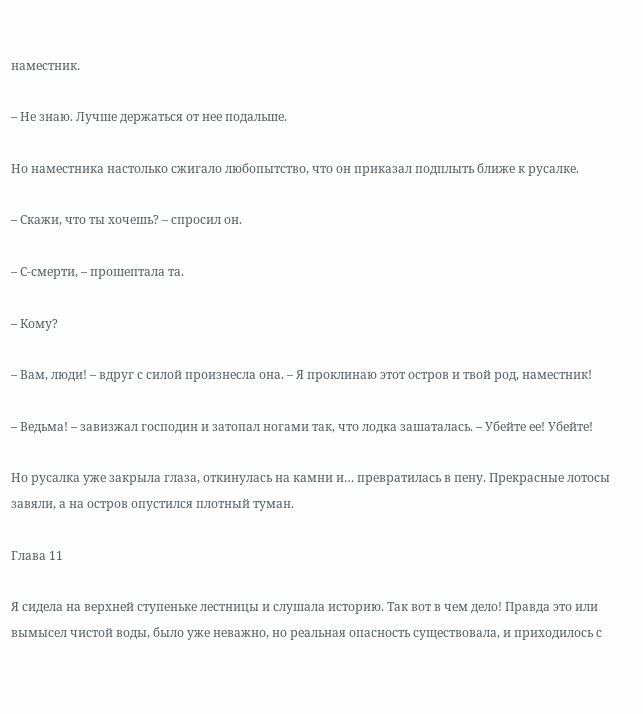наместник.

– Не знаю. Лучше держаться от нее подальше.

Но наместника настолько сжигало любопытство, что он приказал подплыть ближе к русалке.

– Скажи, что ты хочешь? – спросил он.

– С-смерти, – прошептала та.

– Кому?

– Вам, люди! – вдруг с силой произнесла она. – Я проклинаю этот остров и твой род, наместник!

– Ведьма! – завизжал господин и затопал ногами так, что лодка зашаталась. – Убейте ее! Убейте!

Но русалка уже закрыла глаза, откинулась на камни и… превратилась в пену. Прекрасные лотосы завяли, а на остров опустился плотный туман.

Глава 11

Я сидела на верхней ступеньке лестницы и слушала историю. Так вот в чем дело! Правда это или вымысел чистой воды, было уже неважно, но реальная опасность существовала, и приходилось с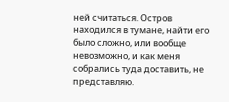ней считаться. Остров находился в тумане, найти его было сложно, или вообще невозможно, и как меня собрались туда доставить, не представляю.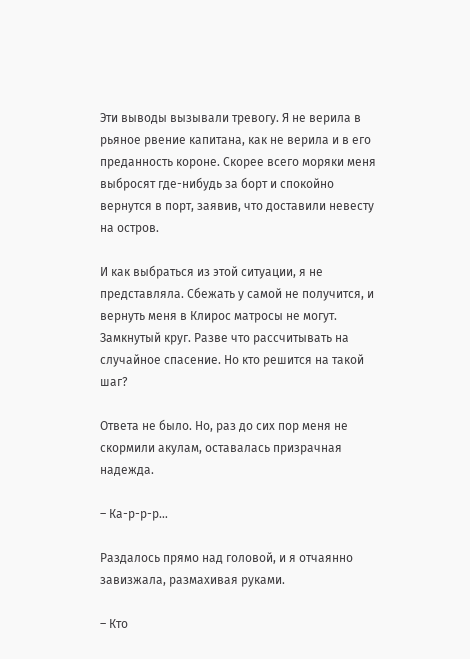Эти выводы вызывали тревогу. Я не верила в рьяное рвение капитана, как не верила и в его преданность короне. Скорее всего моряки меня выбросят где-нибудь за борт и спокойно вернутся в порт, заявив, что доставили невесту на остров.

И как выбраться из этой ситуации, я не представляла. Сбежать у самой не получится, и вернуть меня в Клирос матросы не могут. Замкнутый круг. Разве что рассчитывать на случайное спасение. Но кто решится на такой шаг?

Ответа не было. Но, раз до сих пор меня не скормили акулам, оставалась призрачная надежда.

– Ка-р-р-р…

Раздалось прямо над головой, и я отчаянно завизжала, размахивая руками.

– Кто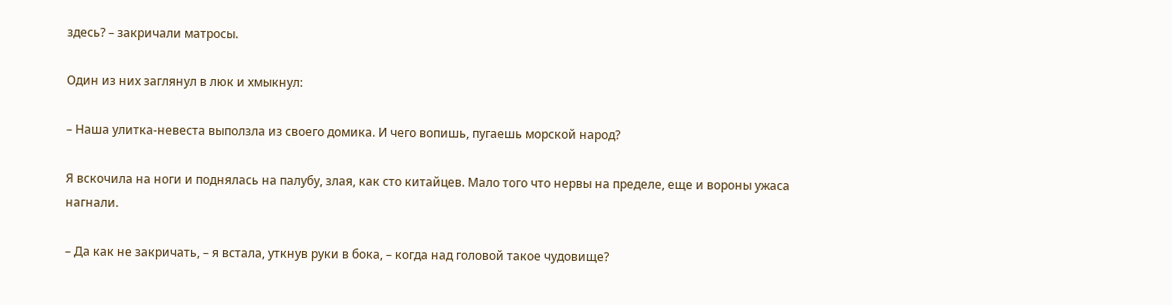здесь? – закричали матросы.

Один из них заглянул в люк и хмыкнул:

– Наша улитка-невеста выползла из своего домика. И чего вопишь, пугаешь морской народ?

Я вскочила на ноги и поднялась на палубу, злая, как сто китайцев. Мало того что нервы на пределе, еще и вороны ужаса нагнали.

– Да как не закричать, – я встала, уткнув руки в бока, – когда над головой такое чудовище?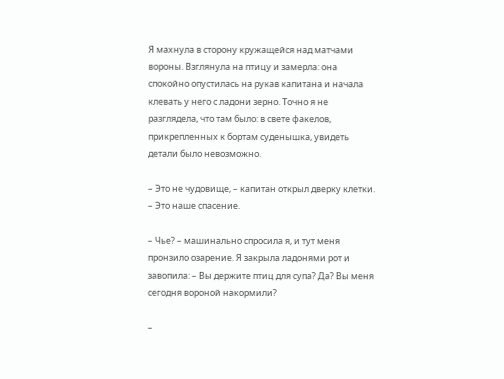Я махнула в сторону кружащейся над матчами вороны. Взглянула на птицу и замерла: она спокойно опустилась на рукав капитана и начала клевать у него с ладони зерно. Точно я не разглядела, что там было: в свете факелов, прикрепленных к бортам суденышка, увидеть детали было невозможно.

– Это не чудовище, – капитан открыл дверку клетки. – Это наше спасение.

– Чье? – машинально спросила я, и тут меня пронзило озарение. Я закрыла ладонями рот и завопила: – Вы держите птиц для супа? Да? Вы меня сегодня вороной накормили?

–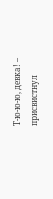Т-ю-ю-ю, девка! – присвистнул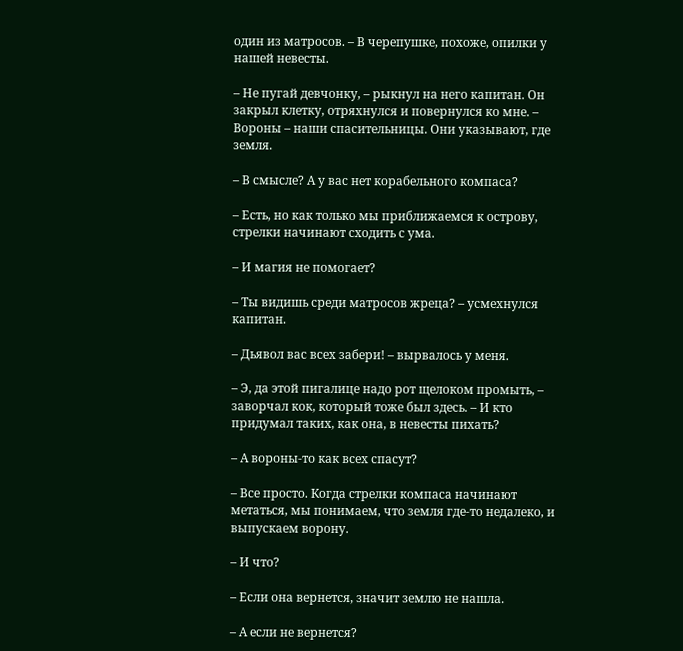один из матросов. – В черепушке, похоже, опилки у нашей невесты.

– Не пугай девчонку, – рыкнул на него капитан. Он закрыл клетку, отряхнулся и повернулся ко мне. – Вороны – наши спасительницы. Они указывают, где земля.

– В смысле? А у вас нет корабельного компаса?

– Есть, но как только мы приближаемся к острову, стрелки начинают сходить с ума.

– И магия не помогает?

– Ты видишь среди матросов жреца? – усмехнулся капитан.

– Дьявол вас всех забери! – вырвалось у меня.

– Э, да этой пигалице надо рот щелоком промыть, – заворчал кок, который тоже был здесь. – И кто придумал таких, как она, в невесты пихать?

– А вороны-то как всех спасут?

– Все просто. Когда стрелки компаса начинают метаться, мы понимаем, что земля где-то недалеко, и выпускаем ворону.

– И что?

– Если она вернется, значит землю не нашла.

– А если не вернется?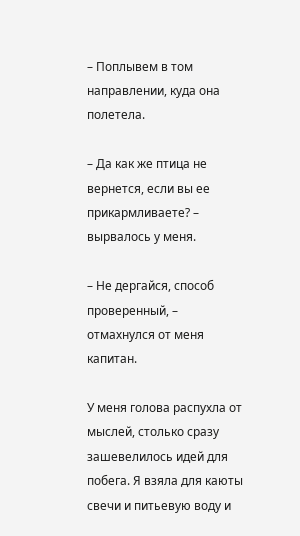– Поплывем в том направлении, куда она полетела.

– Да как же птица не вернется, если вы ее прикармливаете? – вырвалось у меня.

– Не дергайся, способ проверенный, – отмахнулся от меня капитан.

У меня голова распухла от мыслей, столько сразу зашевелилось идей для побега. Я взяла для каюты свечи и питьевую воду и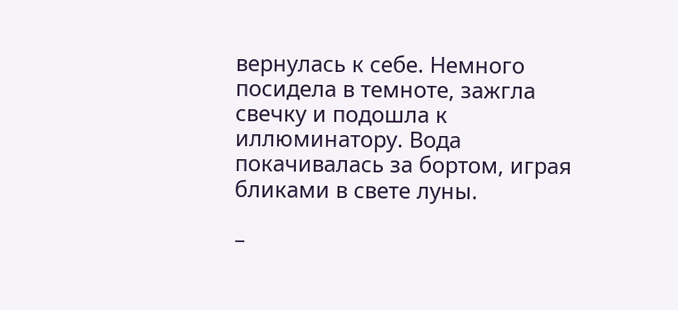вернулась к себе. Немного посидела в темноте, зажгла свечку и подошла к иллюминатору. Вода покачивалась за бортом, играя бликами в свете луны.

–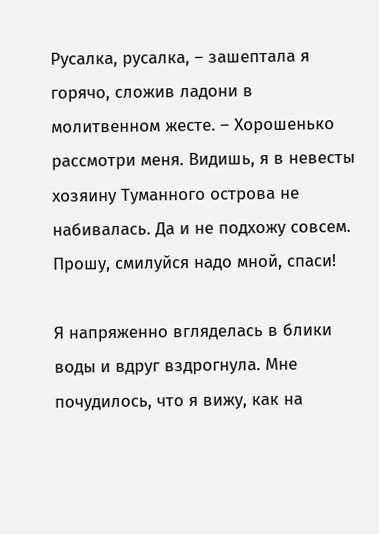Русалка, русалка, – зашептала я горячо, сложив ладони в молитвенном жесте. – Хорошенько рассмотри меня. Видишь, я в невесты хозяину Туманного острова не набивалась. Да и не подхожу совсем. Прошу, смилуйся надо мной, спаси!

Я напряженно вгляделась в блики воды и вдруг вздрогнула. Мне почудилось, что я вижу, как на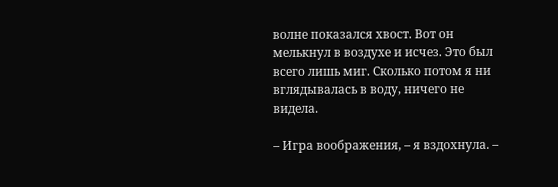волне показался хвост. Вот он мелькнул в воздухе и исчез. Это был всего лишь миг. Сколько потом я ни вглядывалась в воду, ничего не видела.

– Игра воображения, – я вздохнула. –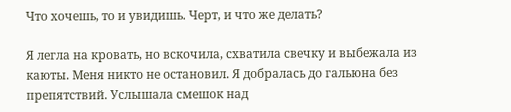Что хочешь, то и увидишь. Черт, и что же делать?

Я легла на кровать, но вскочила, схватила свечку и выбежала из каюты. Меня никто не остановил. Я добралась до гальюна без препятствий. Услышала смешок над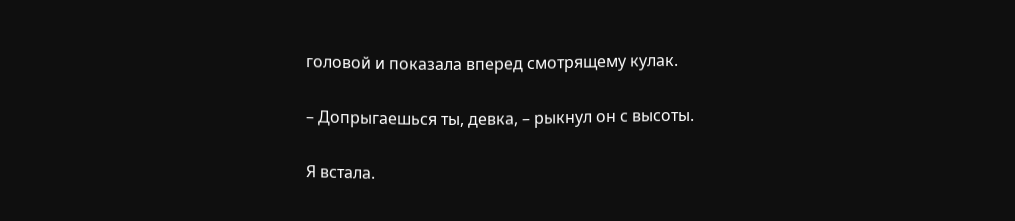головой и показала вперед смотрящему кулак.

– Допрыгаешься ты, девка, – рыкнул он с высоты.

Я встала.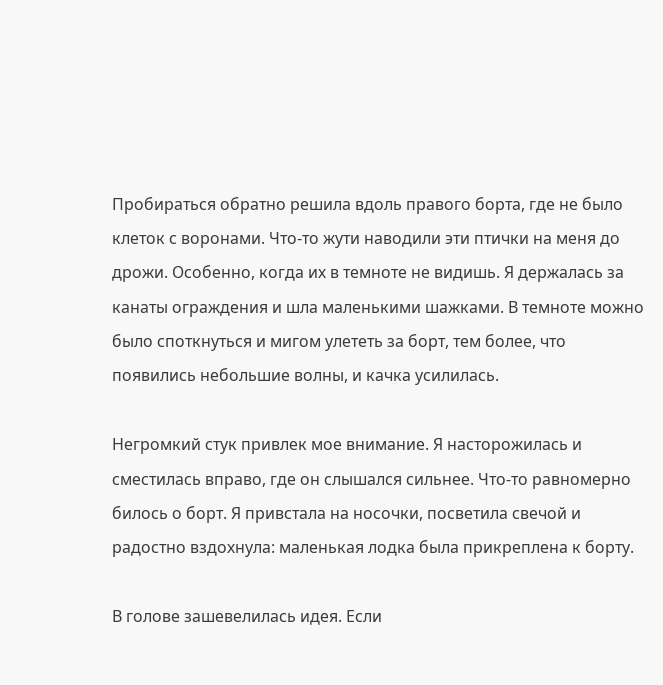Пробираться обратно решила вдоль правого борта, где не было клеток с воронами. Что-то жути наводили эти птички на меня до дрожи. Особенно, когда их в темноте не видишь. Я держалась за канаты ограждения и шла маленькими шажками. В темноте можно было споткнуться и мигом улететь за борт, тем более, что появились небольшие волны, и качка усилилась.

Негромкий стук привлек мое внимание. Я насторожилась и сместилась вправо, где он слышался сильнее. Что-то равномерно билось о борт. Я привстала на носочки, посветила свечой и радостно вздохнула: маленькая лодка была прикреплена к борту.

В голове зашевелилась идея. Если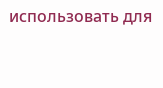использовать для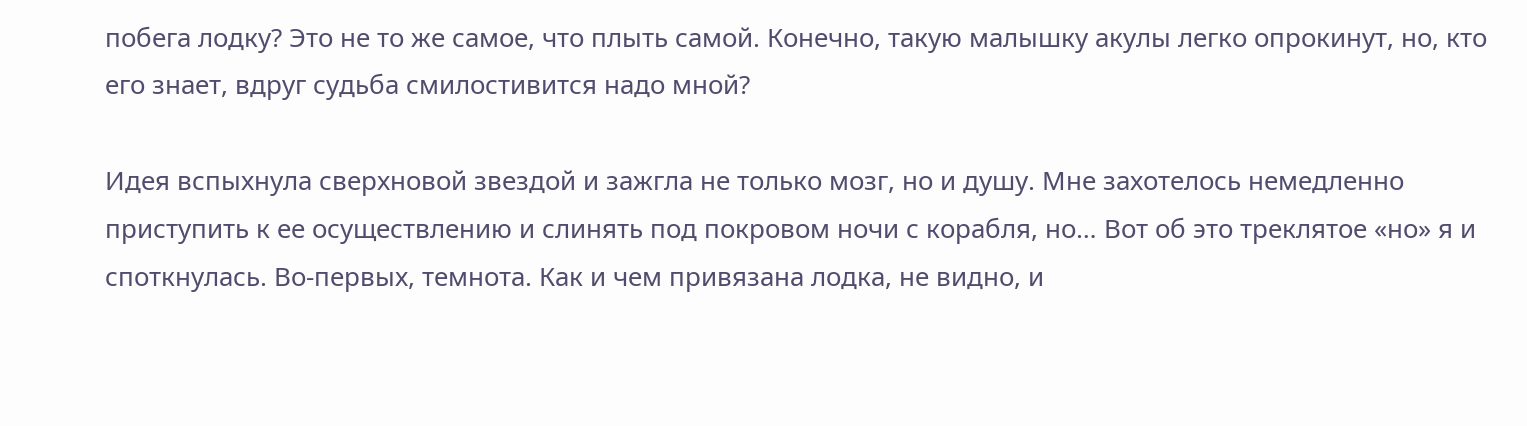побега лодку? Это не то же самое, что плыть самой. Конечно, такую малышку акулы легко опрокинут, но, кто его знает, вдруг судьба смилостивится надо мной?

Идея вспыхнула сверхновой звездой и зажгла не только мозг, но и душу. Мне захотелось немедленно приступить к ее осуществлению и слинять под покровом ночи с корабля, но… Вот об это треклятое «но» я и споткнулась. Во-первых, темнота. Как и чем привязана лодка, не видно, и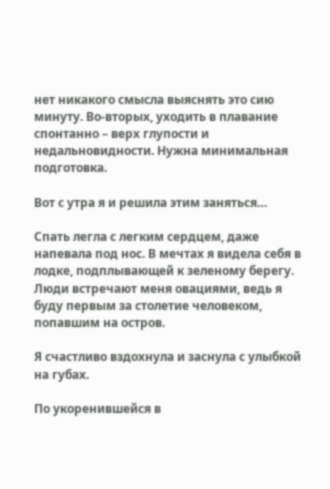нет никакого смысла выяснять это сию минуту. Во-вторых, уходить в плавание спонтанно – верх глупости и недальновидности. Нужна минимальная подготовка.

Вот с утра я и решила этим заняться…

Спать легла с легким сердцем, даже напевала под нос. В мечтах я видела себя в лодке, подплывающей к зеленому берегу. Люди встречают меня овациями, ведь я буду первым за столетие человеком, попавшим на остров.

Я счастливо вздохнула и заснула с улыбкой на губах.

По укоренившейся в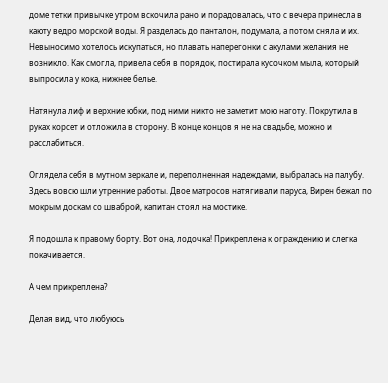доме тетки привычке утром вскочила рано и порадовалась, что с вечера принесла в каюту ведро морской воды. Я разделась до панталон, подумала, а потом сняла и их. Невыносимо хотелось искупаться, но плавать наперегонки с акулами желания не возникло. Как смогла, привела себя в порядок, постирала кусочком мыла, который выпросила у кока, нижнее белье.

Натянула лиф и верхние юбки, под ними никто не заметит мою наготу. Покрутила в руках корсет и отложила в сторону. В конце концов я не на свадьбе, можно и расслабиться.

Оглядела себя в мутном зеркале и, переполненная надеждами, выбралась на палубу. Здесь вовсю шли утренние работы. Двое матросов натягивали паруса, Вирен бежал по мокрым доскам со шваброй, капитан стоял на мостике.

Я подошла к правому борту. Вот она, лодочка! Прикреплена к ограждению и слегка покачивается.

А чем прикреплена?

Делая вид, что любуюсь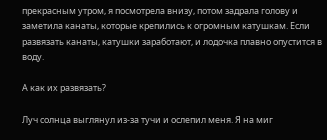прекрасным утром, я посмотрела внизу, потом задрала голову и заметила канаты, которые крепились к огромным катушкам. Если развязать канаты, катушки заработают, и лодочка плавно опустится в воду.

А как их развязать?

Луч солнца выглянул из-за тучи и ослепил меня. Я на миг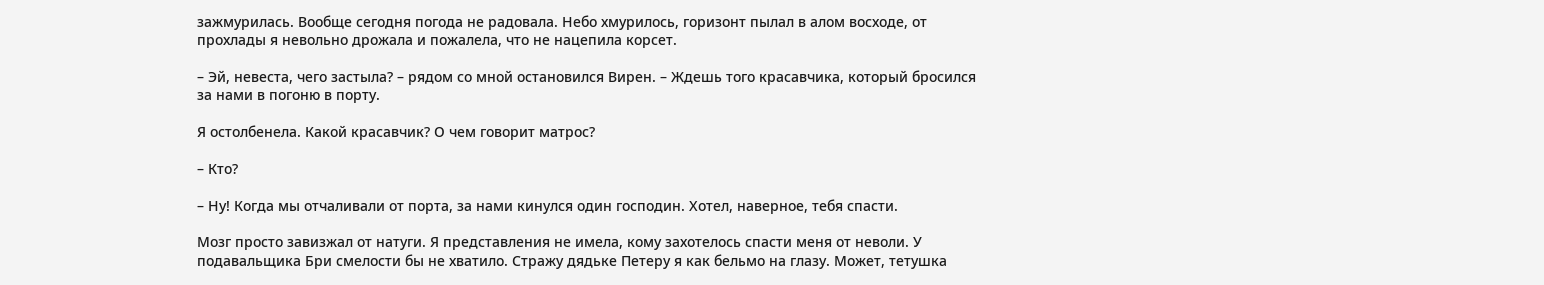зажмурилась. Вообще сегодня погода не радовала. Небо хмурилось, горизонт пылал в алом восходе, от прохлады я невольно дрожала и пожалела, что не нацепила корсет.

– Эй, невеста, чего застыла? – рядом со мной остановился Вирен. – Ждешь того красавчика, который бросился за нами в погоню в порту.

Я остолбенела. Какой красавчик? О чем говорит матрос?

– Кто?

– Ну! Когда мы отчаливали от порта, за нами кинулся один господин. Хотел, наверное, тебя спасти.

Мозг просто завизжал от натуги. Я представления не имела, кому захотелось спасти меня от неволи. У подавальщика Бри смелости бы не хватило. Стражу дядьке Петеру я как бельмо на глазу. Может, тетушка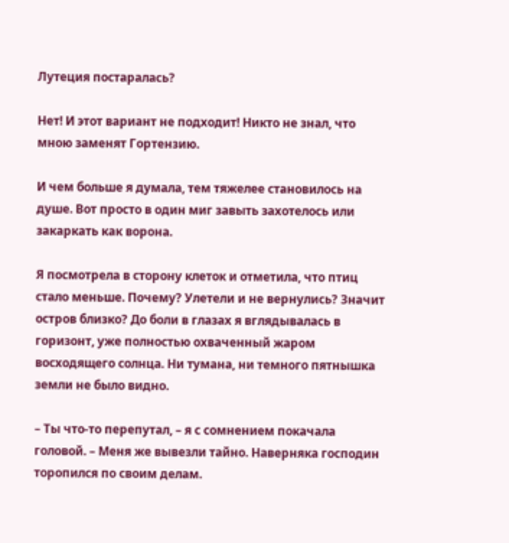Лутеция постаралась?

Нет! И этот вариант не подходит! Никто не знал, что мною заменят Гортензию.

И чем больше я думала, тем тяжелее становилось на душе. Вот просто в один миг завыть захотелось или закаркать как ворона.

Я посмотрела в сторону клеток и отметила, что птиц стало меньше. Почему? Улетели и не вернулись? Значит остров близко? До боли в глазах я вглядывалась в горизонт, уже полностью охваченный жаром восходящего солнца. Ни тумана, ни темного пятнышка земли не было видно.

– Ты что-то перепутал, – я с сомнением покачала головой. – Меня же вывезли тайно. Наверняка господин торопился по своим делам.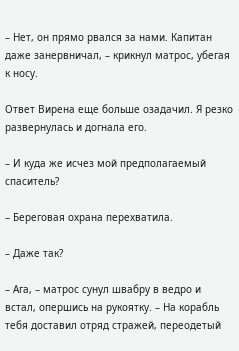– Нет, он прямо рвался за нами. Капитан даже занервничал, – крикнул матрос, убегая к носу.

Ответ Вирена еще больше озадачил. Я резко развернулась и догнала его.

– И куда же исчез мой предполагаемый спаситель?

– Береговая охрана перехватила.

– Даже так?

– Ага, – матрос сунул швабру в ведро и встал, опершись на рукоятку. – На корабль тебя доставил отряд стражей, переодетый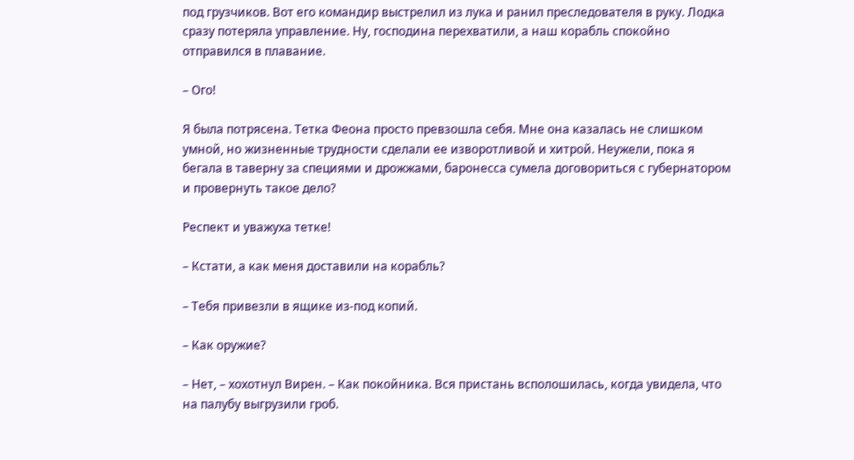под грузчиков. Вот его командир выстрелил из лука и ранил преследователя в руку. Лодка сразу потеряла управление. Ну, господина перехватили, а наш корабль спокойно отправился в плавание.

– Ого!

Я была потрясена. Тетка Феона просто превзошла себя. Мне она казалась не слишком умной, но жизненные трудности сделали ее изворотливой и хитрой. Неужели, пока я бегала в таверну за специями и дрожжами, баронесса сумела договориться с губернатором и провернуть такое дело?

Респект и уважуха тетке!

– Кстати, а как меня доставили на корабль?

– Тебя привезли в ящике из-под копий.

– Как оружие?

– Нет, – хохотнул Вирен. – Как покойника. Вся пристань всполошилась, когда увидела, что на палубу выгрузили гроб.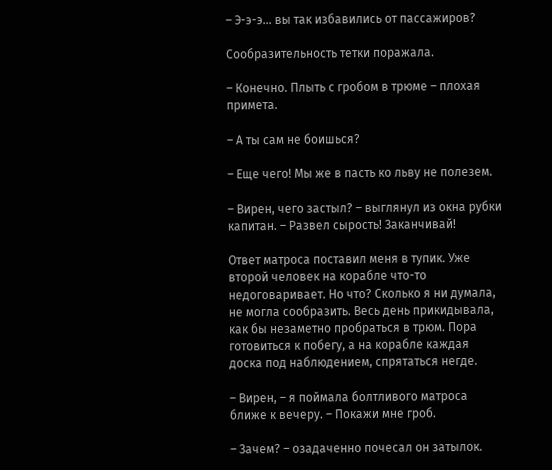– Э-э-э… вы так избавились от пассажиров?

Сообразительность тетки поражала.

– Конечно. Плыть с гробом в трюме – плохая примета.

– А ты сам не боишься?

– Еще чего! Мы же в пасть ко льву не полезем.

– Вирен, чего застыл? – выглянул из окна рубки капитан. – Развел сырость! Заканчивай!

Ответ матроса поставил меня в тупик. Уже второй человек на корабле что-то недоговаривает. Но что? Сколько я ни думала, не могла сообразить. Весь день прикидывала, как бы незаметно пробраться в трюм. Пора готовиться к побегу, а на корабле каждая доска под наблюдением, спрятаться негде.

– Вирен, – я поймала болтливого матроса ближе к вечеру. – Покажи мне гроб.

– Зачем? – озадаченно почесал он затылок.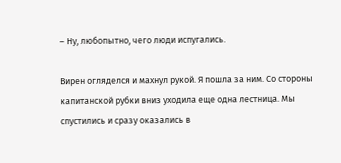– Ну, любопытно, чего люди испугались.

Вирен огляделся и махнул рукой. Я пошла за ним. Со стороны капитанской рубки вниз уходила еще одна лестница. Мы спустились и сразу оказались в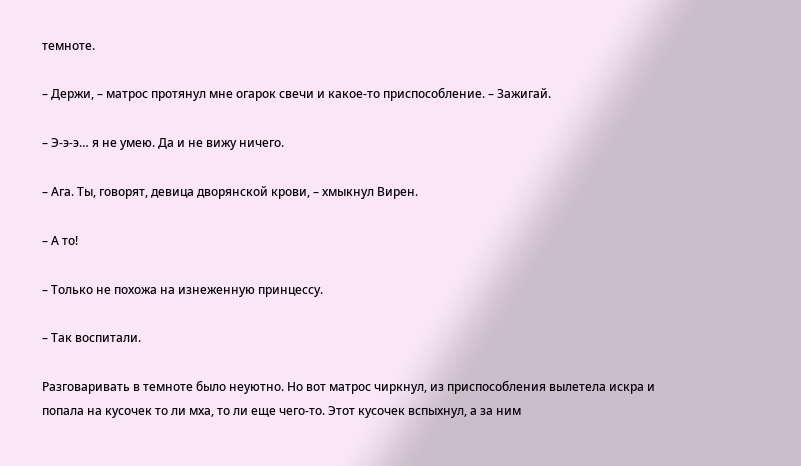темноте.

– Держи, – матрос протянул мне огарок свечи и какое-то приспособление. – Зажигай.

– Э-э-э… я не умею. Да и не вижу ничего.

– Ага. Ты, говорят, девица дворянской крови, – хмыкнул Вирен.

– А то!

– Только не похожа на изнеженную принцессу.

– Так воспитали.

Разговаривать в темноте было неуютно. Но вот матрос чиркнул, из приспособления вылетела искра и попала на кусочек то ли мха, то ли еще чего-то. Этот кусочек вспыхнул, а за ним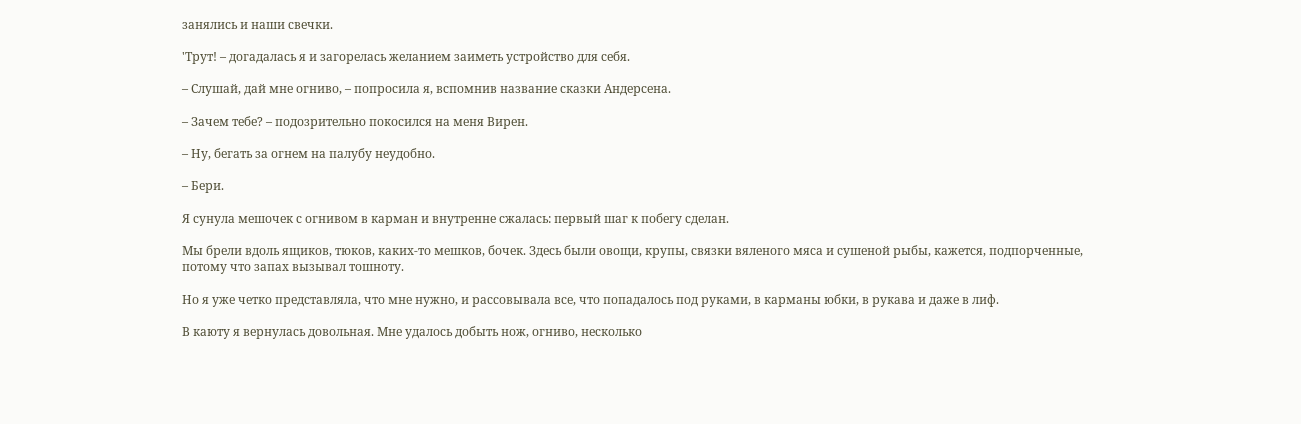занялись и наши свечки.

'Трут! – догадалась я и загорелась желанием заиметь устройство для себя.

– Слушай, дай мне огниво, – попросила я, вспомнив название сказки Андерсена.

– Зачем тебе? – подозрительно покосился на меня Вирен.

– Ну, бегать за огнем на палубу неудобно.

– Бери.

Я сунула мешочек с огнивом в карман и внутренне сжалась: первый шаг к побегу сделан.

Мы брели вдоль ящиков, тюков, каких-то мешков, бочек. Здесь были овощи, крупы, связки вяленого мяса и сушеной рыбы, кажется, подпорченные, потому что запах вызывал тошноту.

Но я уже четко представляла, что мне нужно, и рассовывала все, что попадалось под руками, в карманы юбки, в рукава и даже в лиф.

В каюту я вернулась довольная. Мне удалось добыть нож, огниво, несколько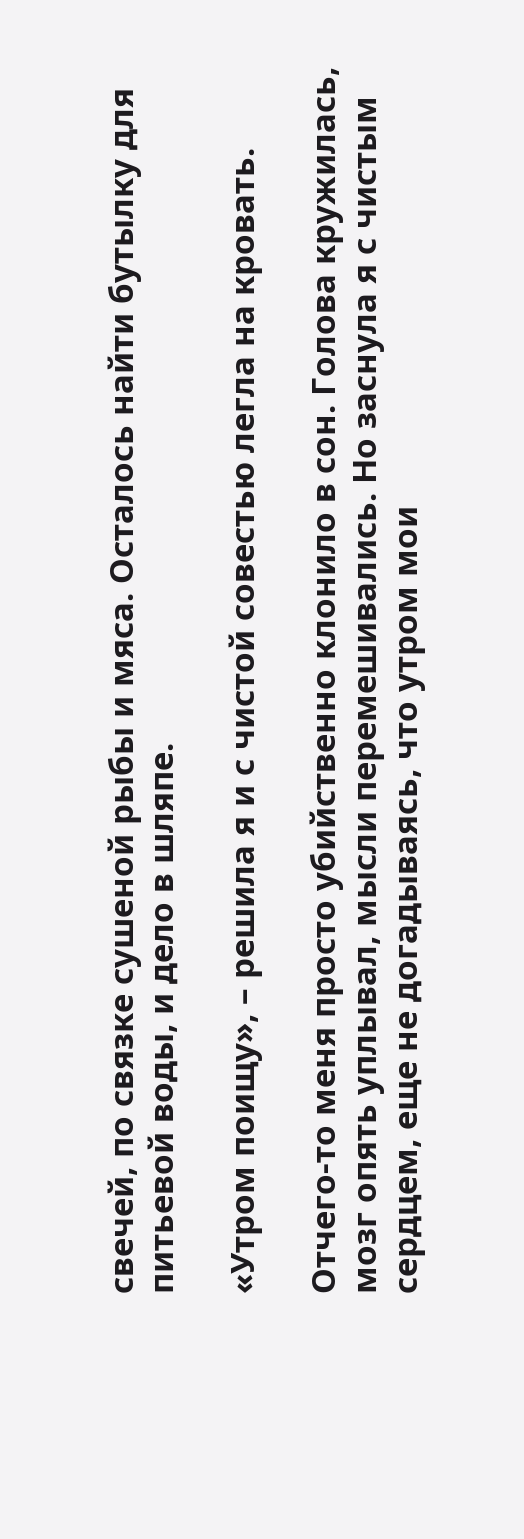свечей, по связке сушеной рыбы и мяса. Осталось найти бутылку для питьевой воды, и дело в шляпе.

«Утром поищу», – решила я и с чистой совестью легла на кровать.

Отчего-то меня просто убийственно клонило в сон. Голова кружилась, мозг опять уплывал, мысли перемешивались. Но заснула я с чистым сердцем, еще не догадываясь, что утром мои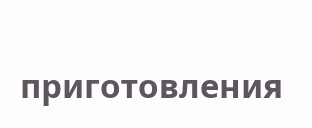приготовления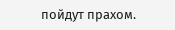пойдут прахом.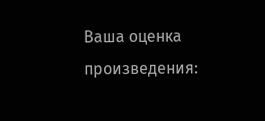Ваша оценка произведения: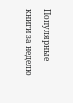Популярные книги за неделю